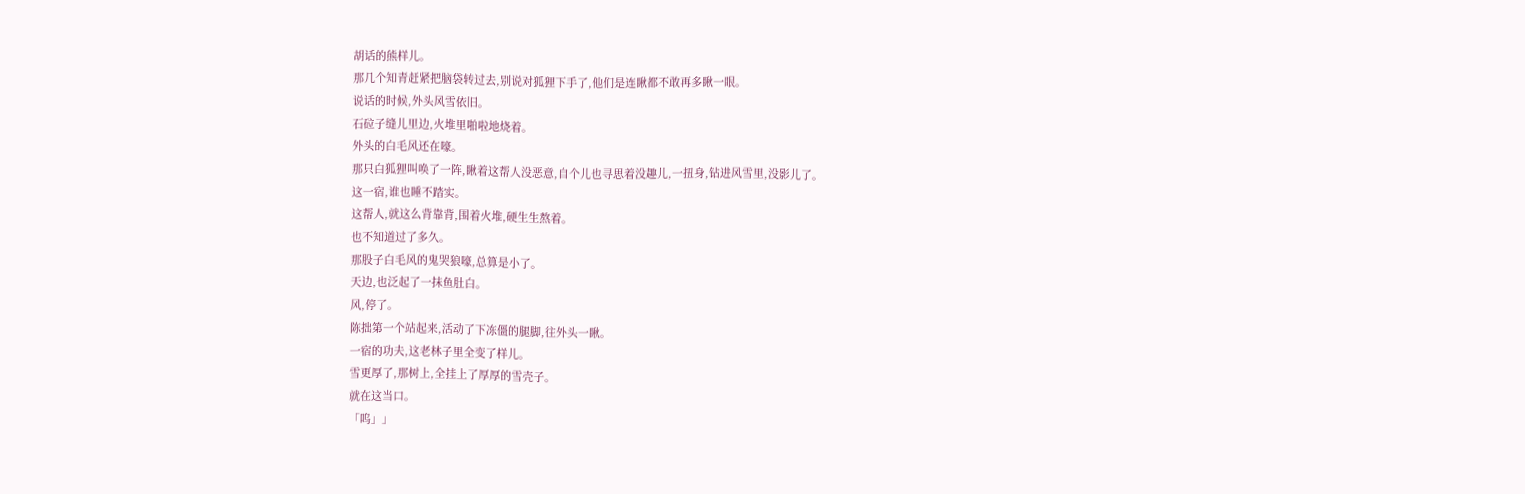胡话的熊样儿。
那几个知青赶紧把脑袋转过去,别说对狐狸下手了,他们是连瞅都不敢再多瞅一眼。
说话的时候,外头风雪依旧。
石砬子缝儿里边,火堆里啪啦地烧着。
外头的白毛风还在嚎。
那只白狐狸叫唤了一阵,瞅着这帮人没恶意,自个儿也寻思着没趣儿,一扭身,钻进风雪里,没影儿了。
这一宿,谁也睡不踏实。
这帮人,就这么背靠背,围着火堆,硬生生熬着。
也不知道过了多久。
那股子白毛风的鬼哭狼嚎,总算是小了。
天边,也泛起了一抹鱼肚白。
风,停了。
陈拙第一个站起来,活动了下冻僵的腿脚,往外头一瞅。
一宿的功夫,这老林子里全变了样儿。
雪更厚了,那树上,全挂上了厚厚的雪壳子。
就在这当口。
「呜」」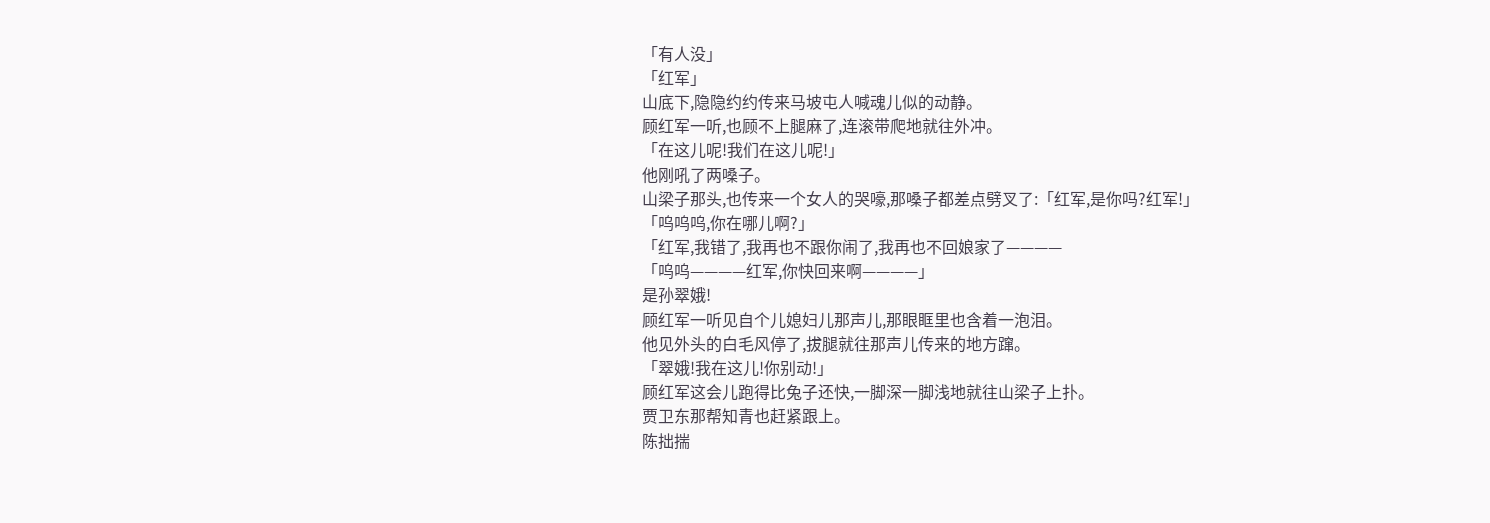「有人没」
「红军」
山底下,隐隐约约传来马坡屯人喊魂儿似的动静。
顾红军一听,也顾不上腿麻了,连滚带爬地就往外冲。
「在这儿呢!我们在这儿呢!」
他刚吼了两嗓子。
山梁子那头,也传来一个女人的哭嚎,那嗓子都差点劈叉了:「红军,是你吗?红军!」
「呜呜呜,你在哪儿啊?」
「红军,我错了,我再也不跟你闹了,我再也不回娘家了————
「呜呜————红军,你快回来啊————」
是孙翠娥!
顾红军一听见自个儿媳妇儿那声儿,那眼眶里也含着一泡泪。
他见外头的白毛风停了,拔腿就往那声儿传来的地方蹿。
「翠娥!我在这儿!你别动!」
顾红军这会儿跑得比兔子还快,一脚深一脚浅地就往山梁子上扑。
贾卫东那帮知青也赶紧跟上。
陈拙揣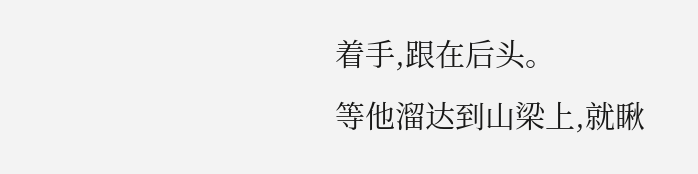着手,跟在后头。
等他溜达到山梁上,就瞅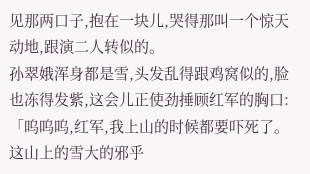见那两口子,抱在一块儿,哭得那叫一个惊天动地,跟演二人转似的。
孙翠娥浑身都是雪,头发乱得跟鸡窝似的,脸也冻得发紫,这会儿正使劲捶顾红军的胸口:「呜呜呜,红军,我上山的时候都要吓死了。这山上的雪大的邪乎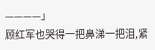————」
顾红军也哭得一把鼻涕一把泪,紧